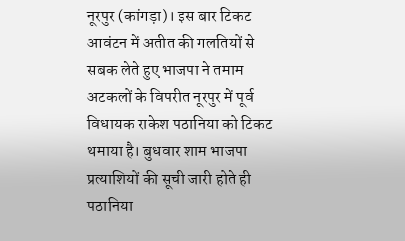नूरपुर (कांगड़ा)। इस बार टिकट आवंटन में अतीत की गलतियों से सबक लेते हुए भाजपा ने तमाम अटकलों के विपरीत नूरपुर में पूर्व विधायक राकेश पठानिया को टिकट थमाया है। बुधवार शाम भाजपा प्रत्याशियों की सूची जारी होते ही पठानिया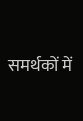समर्थकों में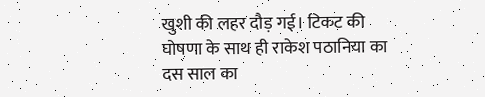खुशी की लहर दौड़ गई। टिकट की घोषणा के साथ ही राकेश पठानिया का दस साल का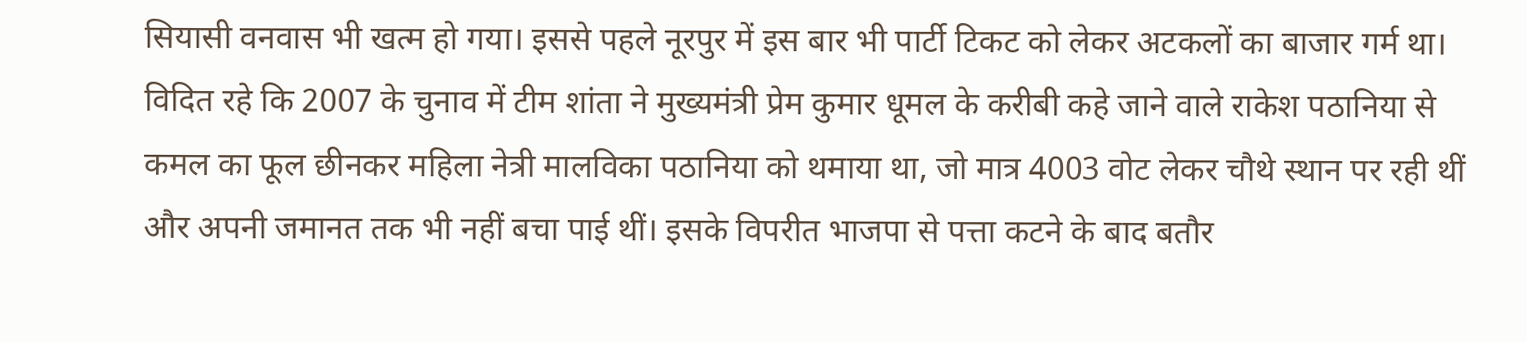सियासी वनवास भी खत्म हो गया। इससे पहले नूरपुर में इस बार भी पार्टी टिकट को लेकर अटकलों का बाजार गर्म था।
विदित रहे कि 2007 के चुनाव में टीम शांता ने मुख्यमंत्री प्रेम कुमार धूमल के करीबी कहे जाने वाले राकेश पठानिया से कमल का फूल छीनकर महिला नेत्री मालविका पठानिया को थमाया था, जो मात्र 4003 वोट लेकर चौथे स्थान पर रही थीं और अपनी जमानत तक भी नहीं बचा पाई थीं। इसके विपरीत भाजपा से पत्ता कटने के बाद बतौर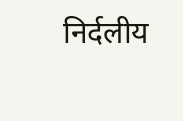निर्दलीय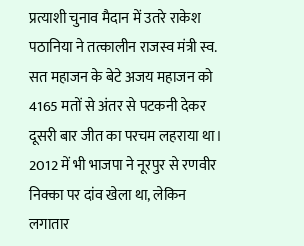प्रत्याशी चुनाव मैदान में उतरे राकेश पठानिया ने तत्कालीन राजस्व मंत्री स्व. सत महाजन के बेटे अजय महाजन को 4165 मतों से अंतर से पटकनी देकर दूसरी बार जीत का परचम लहराया था। 2012 में भी भाजपा ने नूरपुर से रणवीर निक्का पर दांव खेला था, लेकिन लगातार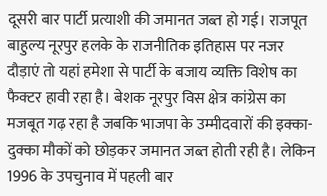दूसरी बार पार्टी प्रत्याशी की जमानत जब्त हो गई। राजपूत बाहुल्य नूरपुर हलके के राजनीतिक इतिहास पर नजर दौड़ाएं तो यहां हमेशा से पार्टी के बजाय व्यक्ति विशेष का फैक्टर हावी रहा है। बेशक नूरपुर विस क्षेत्र कांग्रेस का मजबूत गढ़ रहा है जबकि भाजपा के उम्मीदवारों की इक्का-दुक्का मौकों को छोड़कर जमानत जब्त होती रही है। लेकिन 1996 के उपचुनाव में पहली बार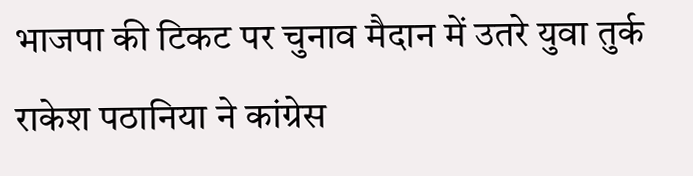भाजपा की टिकट पर चुनाव मैदान में उतरे युवा तुर्क राकेश पठानिया ने कांग्रेस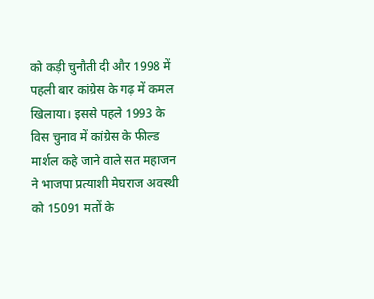को कड़ी चुनौती दी और 1998 में पहली बार कांग्रेस के गढ़ में कमल खिलाया। इससे पहले 1993 के विस चुनाव में कांग्रेस के फील्ड मार्शल कहे जाने वाले सत महाजन ने भाजपा प्रत्याशी मेघराज अवस्थी को 15091 मतों के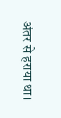अंतर से हराया था।